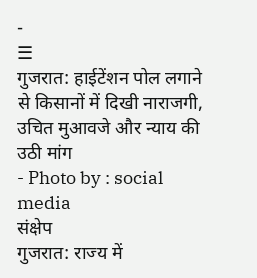-
☰
गुजरात: हाईटेंशन पोल लगाने से किसानों में दिखी नाराजगी, उचित मुआवजे और न्याय की उठी मांग
- Photo by : social media
संक्षेप
गुजरात: राज्य में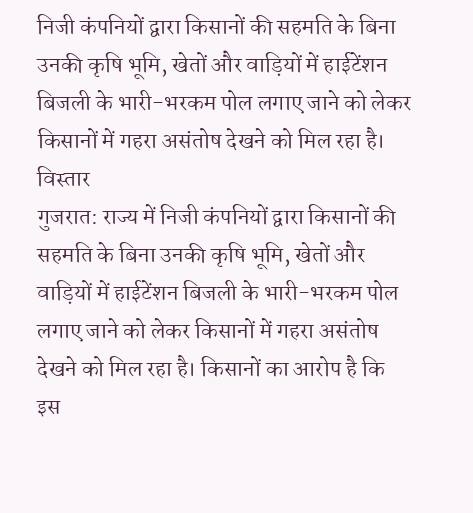निजी कंपनियों द्वारा किसानों की सहमति के बिना उनकी कृषि भूमि, खेतों और वाड़ियों में हाईटेंशन बिजली के भारी-भरकम पोल लगाए जाने को लेकर किसानों में गहरा असंतोष देखने को मिल रहा है।
विस्तार
गुजरात: राज्य में निजी कंपनियों द्वारा किसानों की सहमति के बिना उनकी कृषि भूमि, खेतों और वाड़ियों में हाईटेंशन बिजली के भारी-भरकम पोल लगाए जाने को लेकर किसानों में गहरा असंतोष देखने को मिल रहा है। किसानों का आरोप है कि इस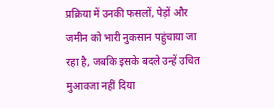प्रक्रिया में उनकी फसलों, पेड़ों और जमीन को भारी नुकसान पहुंचाया जा रहा है, जबकि इसके बदले उन्हें उचित मुआवजा नहीं दिया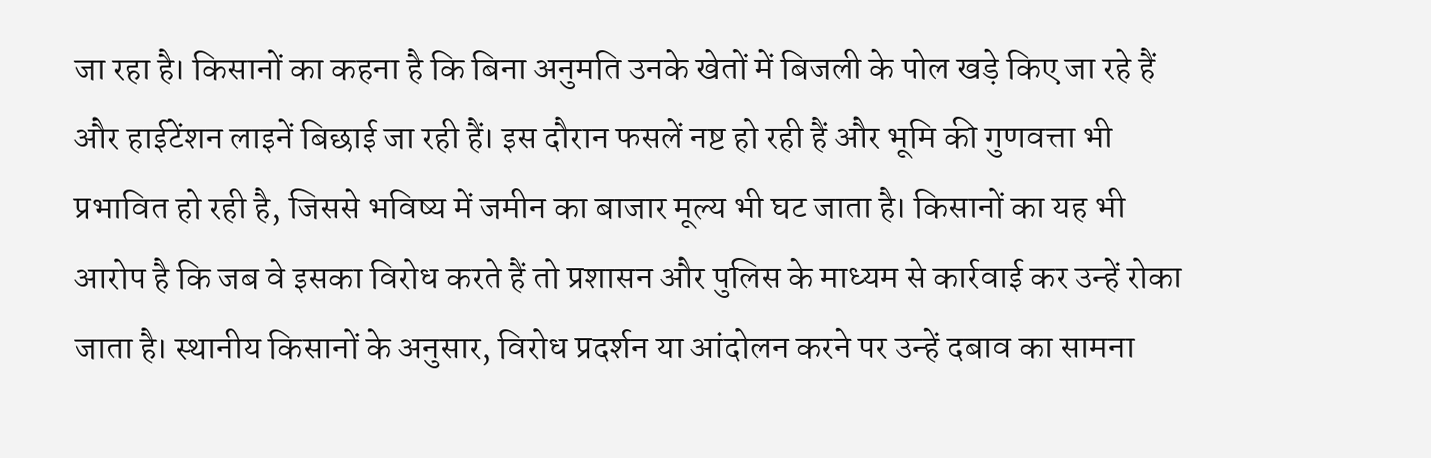जा रहा है। किसानों का कहना है कि बिना अनुमति उनके खेतों में बिजली के पोल खड़े किए जा रहे हैं और हाईटेंशन लाइनें बिछाई जा रही हैं। इस दौरान फसलें नष्ट हो रही हैं और भूमि की गुणवत्ता भी प्रभावित हो रही है, जिससे भविष्य में जमीन का बाजार मूल्य भी घट जाता है। किसानों का यह भी आरोप है कि जब वे इसका विरोध करते हैं तो प्रशासन और पुलिस के माध्यम से कार्रवाई कर उन्हें रोका जाता है। स्थानीय किसानों के अनुसार, विरोध प्रदर्शन या आंदोलन करने पर उन्हें दबाव का सामना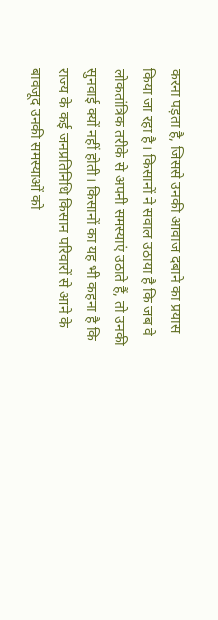करना पड़ता है, जिससे उनकी आवाज दबाने का प्रयास किया जा रहा है। किसानों ने सवाल उठाया है कि जब वे लोकतांत्रिक तरीके से अपनी समस्याएं उठाते हैं, तो उनकी सुनवाई क्यों नहीं होती। किसानों का यह भी कहना है कि राज्य के कई जनप्रतिनिधि किसान परिवारों से आने के बावजूद उनकी समस्याओं को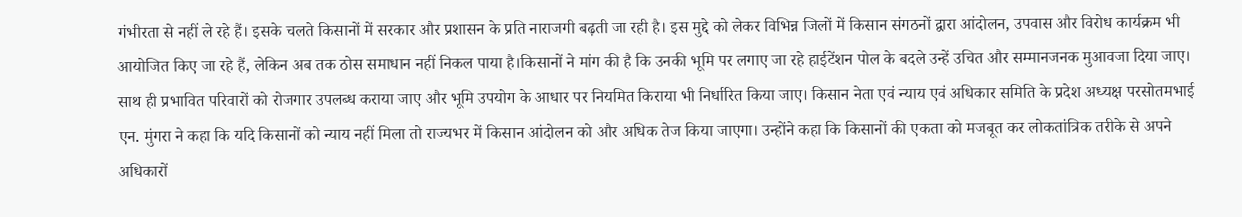गंभीरता से नहीं ले रहे हैं। इसके चलते किसानों में सरकार और प्रशासन के प्रति नाराजगी बढ़ती जा रही है। इस मुद्दे को लेकर विभिन्न जिलों में किसान संगठनों द्वारा आंदोलन, उपवास और विरोध कार्यक्रम भी आयोजित किए जा रहे हैं, लेकिन अब तक ठोस समाधान नहीं निकल पाया है।किसानों ने मांग की है कि उनकी भूमि पर लगाए जा रहे हाईटेंशन पोल के बदले उन्हें उचित और सम्मानजनक मुआवजा दिया जाए। साथ ही प्रभावित परिवारों को रोजगार उपलब्ध कराया जाए और भूमि उपयोग के आधार पर नियमित किराया भी निर्धारित किया जाए। किसान नेता एवं न्याय एवं अधिकार समिति के प्रदेश अध्यक्ष परसोतमभाई एन. मुंगरा ने कहा कि यदि किसानों को न्याय नहीं मिला तो राज्यभर में किसान आंदोलन को और अधिक तेज किया जाएगा। उन्होंने कहा कि किसानों की एकता को मजबूत कर लोकतांत्रिक तरीके से अपने अधिकारों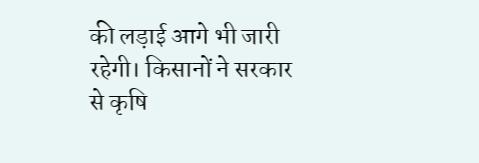की लड़ाई आगे भी जारी रहेगी। किसानों ने सरकार से कृषि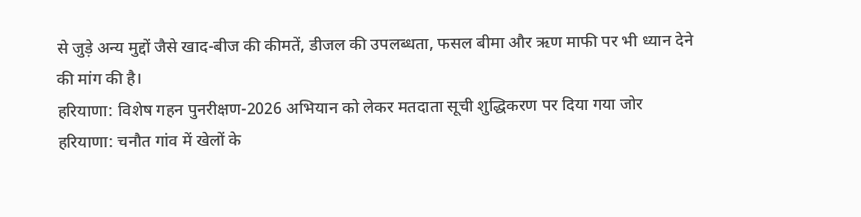से जुड़े अन्य मुद्दों जैसे खाद-बीज की कीमतें, डीजल की उपलब्धता, फसल बीमा और ऋण माफी पर भी ध्यान देने की मांग की है।
हरियाणा: विशेष गहन पुनरीक्षण-2026 अभियान को लेकर मतदाता सूची शुद्धिकरण पर दिया गया जोर
हरियाणा: चनौत गांव में खेलों के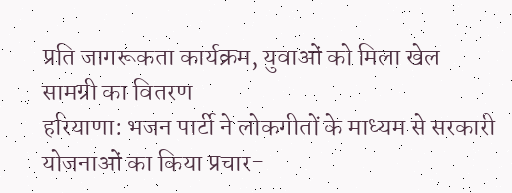प्रति जागरूकता कार्यक्रम, युवाओं को मिला खेल सामग्री का वितरण
हरियाणा: भजन पार्टी ने लोकगीतों के माध्यम से सरकारी योजनाओं का किया प्रचार-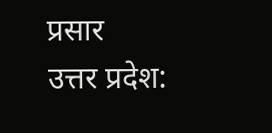प्रसार
उत्तर प्रदेश: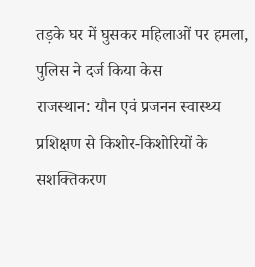तड़के घर में घुसकर महिलाओं पर हमला, पुलिस ने दर्ज किया केस
राजस्थान: यौन एवं प्रजनन स्वास्थ्य प्रशिक्षण से किशोर-किशोरियों के सशक्तिकरण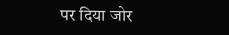पर दिया जोर